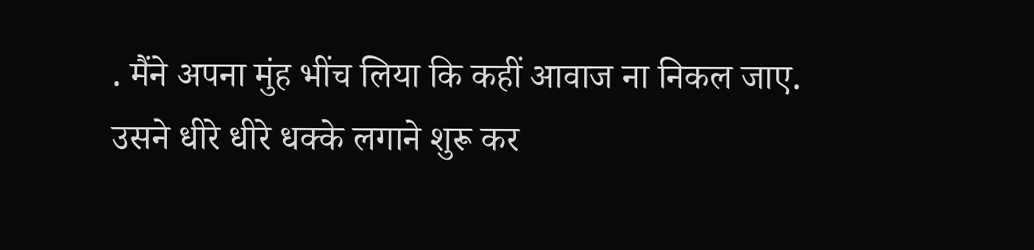. मैंने अपना मुंह भींच लिया कि कहीं आवाज ना निकल जाए. उसने धीरे धीरे धक्के लगाने शुरू कर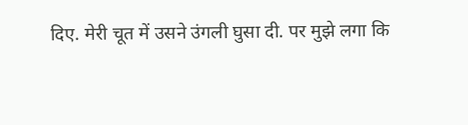दिए. मेरी चूत में उसने उंगली घुसा दी. पर मुझे लगा कि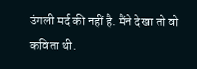उंगली मर्द की नहीं है. मैंने देखा तो वो कविता थी.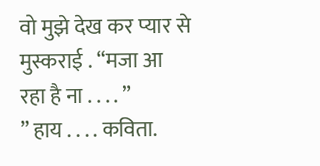वो मुझे देख कर प्यार से मुस्कराई . “मजा आ रहा है ना . . . . ”
” हाय . . . . कविता.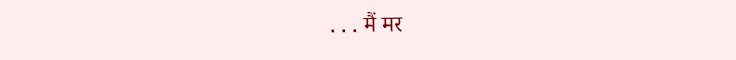. . . मैं मर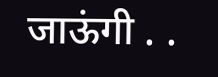जाऊंगी . .